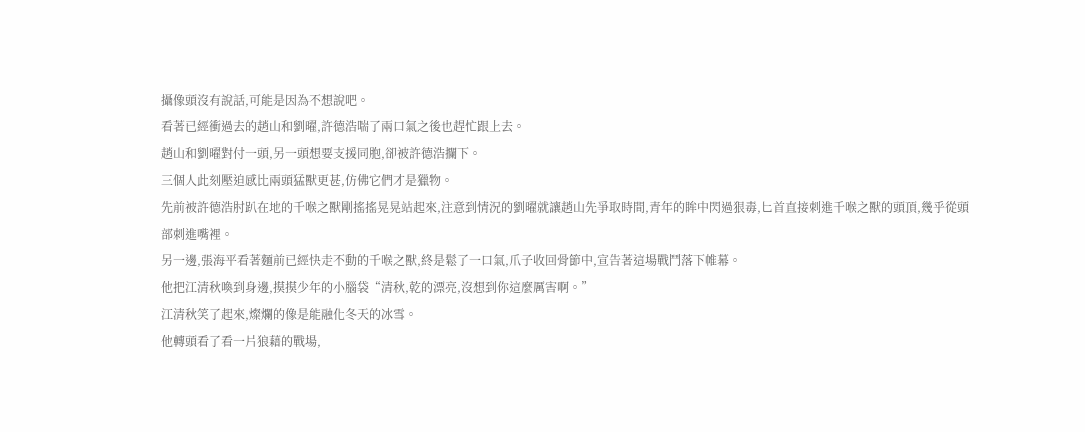攝像頭沒有說話,可能是因為不想說吧。
看著已經衝過去的趙山和劉曜,許德浩喘了兩口氣之後也趕忙跟上去。
趙山和劉曜對付一頭,另一頭想要支援同胞,卻被許德浩攔下。
三個人此刻壓迫感比兩頭猛獸更甚,仿佛它們才是獵物。
先前被許德浩肘趴在地的千喉之獸剛搖搖晃晃站起來,注意到情況的劉曜就讓趙山先爭取時間,青年的眸中閃過狠毒,匕首直接刺進千喉之獸的頭頂,幾乎從頭部刺進嘴裡。
另一邊,張海平看著麵前已經快走不動的千喉之獸,終是鬆了一口氣,爪子收回骨節中,宣告著這場戰鬥落下帷幕。
他把江清秋喚到身邊,摸摸少年的小腦袋“清秋,乾的漂亮,沒想到你這麼厲害啊。”
江清秋笑了起來,燦爛的像是能融化冬天的冰雪。
他轉頭看了看一片狼藉的戰場,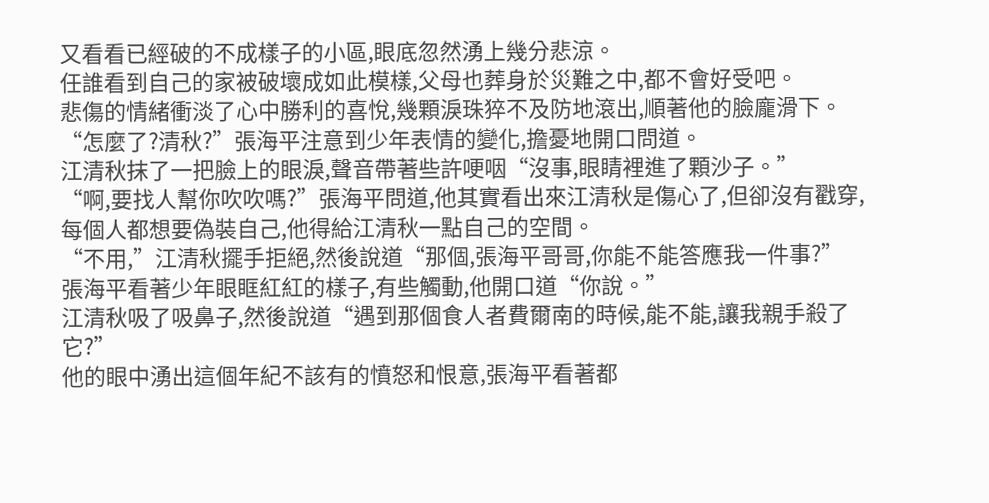又看看已經破的不成樣子的小區,眼底忽然湧上幾分悲涼。
任誰看到自己的家被破壞成如此模樣,父母也葬身於災難之中,都不會好受吧。
悲傷的情緒衝淡了心中勝利的喜悅,幾顆淚珠猝不及防地滾出,順著他的臉龐滑下。
“怎麼了?清秋?”張海平注意到少年表情的變化,擔憂地開口問道。
江清秋抹了一把臉上的眼淚,聲音帶著些許哽咽“沒事,眼睛裡進了顆沙子。”
“啊,要找人幫你吹吹嗎?”張海平問道,他其實看出來江清秋是傷心了,但卻沒有戳穿,每個人都想要偽裝自己,他得給江清秋一點自己的空間。
“不用,”江清秋擺手拒絕,然後說道“那個,張海平哥哥,你能不能答應我一件事?”
張海平看著少年眼眶紅紅的樣子,有些觸動,他開口道“你說。”
江清秋吸了吸鼻子,然後說道“遇到那個食人者費爾南的時候,能不能,讓我親手殺了它?”
他的眼中湧出這個年紀不該有的憤怒和恨意,張海平看著都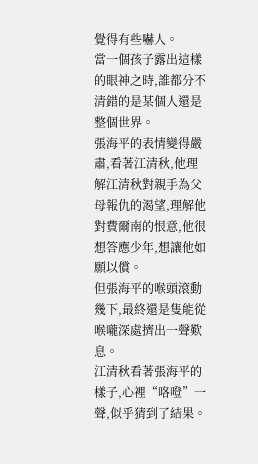覺得有些嚇人。
當一個孩子露出這樣的眼神之時,誰都分不清錯的是某個人還是整個世界。
張海平的表情變得嚴肅,看著江清秋,他理解江清秋對親手為父母報仇的渴望,理解他對費爾南的恨意,他很想答應少年,想讓他如願以償。
但張海平的喉頭滾動幾下,最終還是隻能從喉嚨深處擠出一聲歎息。
江清秋看著張海平的樣子,心裡“咯噔”一聲,似乎猜到了結果。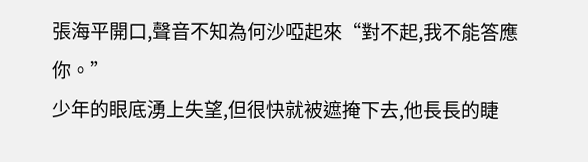張海平開口,聲音不知為何沙啞起來“對不起,我不能答應你。”
少年的眼底湧上失望,但很快就被遮掩下去,他長長的睫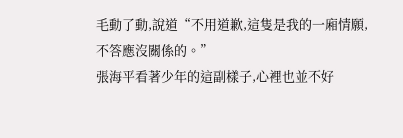毛動了動,說道“不用道歉,這隻是我的一廂情願,不答應沒關係的。”
張海平看著少年的這副樣子,心裡也並不好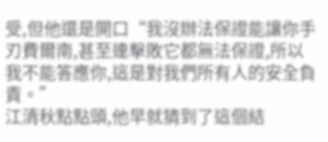受,但他還是開口“我沒辦法保證能讓你手刃費爾南,甚至連擊敗它都無法保證,所以我不能答應你,這是對我們所有人的安全負責。”
江清秋點點頭,他早就猜到了這個結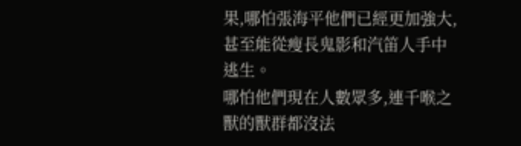果,哪怕張海平他們已經更加強大,甚至能從瘦長鬼影和汽笛人手中逃生。
哪怕他們現在人數眾多,連千喉之獸的獸群都沒法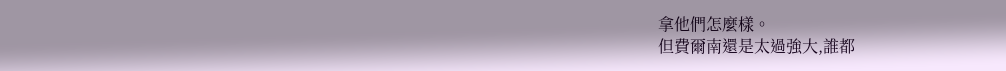拿他們怎麼樣。
但費爾南還是太過強大,誰都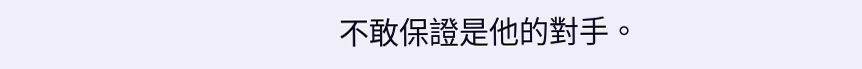不敢保證是他的對手。